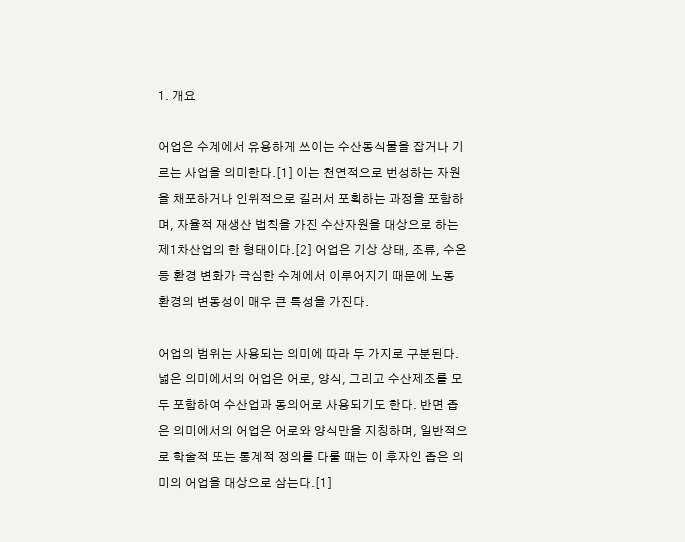1. 개요

어업은 수계에서 유용하게 쓰이는 수산동식물을 잡거나 기르는 사업을 의미한다.[1] 이는 천연적으로 번성하는 자원을 채포하거나 인위적으로 길러서 포획하는 과정을 포함하며, 자율적 재생산 법칙을 가진 수산자원을 대상으로 하는 제1차산업의 한 형태이다.[2] 어업은 기상 상태, 조류, 수온 등 환경 변화가 극심한 수계에서 이루어지기 때문에 노동 환경의 변동성이 매우 큰 특성을 가진다.

어업의 범위는 사용되는 의미에 따라 두 가지로 구분된다. 넓은 의미에서의 어업은 어로, 양식, 그리고 수산제조를 모두 포함하여 수산업과 동의어로 사용되기도 한다. 반면 좁은 의미에서의 어업은 어로와 양식만을 지칭하며, 일반적으로 학술적 또는 통계적 정의를 다룰 때는 이 후자인 좁은 의미의 어업을 대상으로 삼는다.[1]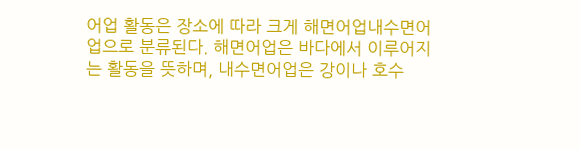어업 활동은 장소에 따라 크게 해면어업내수면어업으로 분류된다. 해면어업은 바다에서 이루어지는 활동을 뜻하며, 내수면어업은 강이나 호수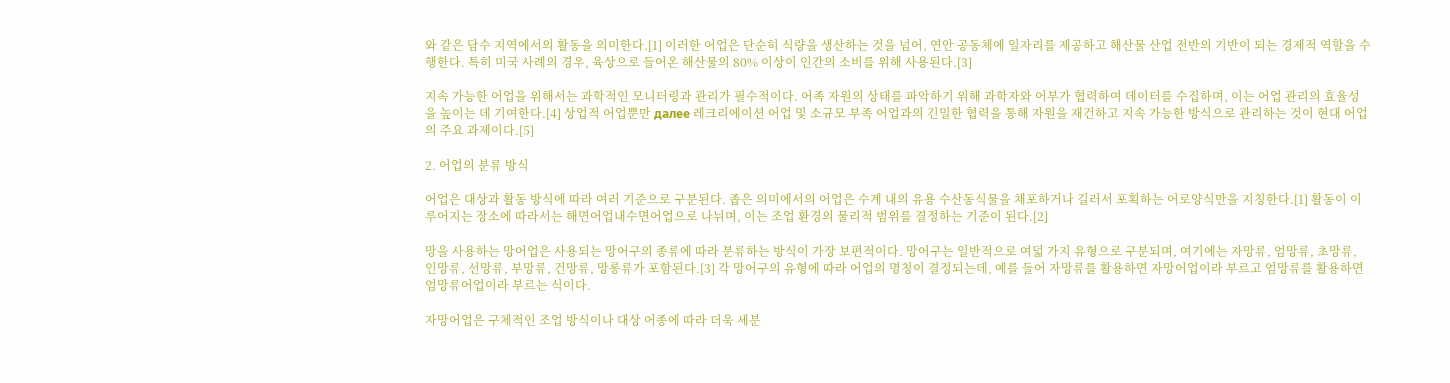와 같은 담수 지역에서의 활동을 의미한다.[1] 이러한 어업은 단순히 식량을 생산하는 것을 넘어, 연안 공동체에 일자리를 제공하고 해산물 산업 전반의 기반이 되는 경제적 역할을 수행한다. 특히 미국 사례의 경우, 육상으로 들어온 해산물의 80% 이상이 인간의 소비를 위해 사용된다.[3]

지속 가능한 어업을 위해서는 과학적인 모니터링과 관리가 필수적이다. 어족 자원의 상태를 파악하기 위해 과학자와 어부가 협력하여 데이터를 수집하며, 이는 어업 관리의 효율성을 높이는 데 기여한다.[4] 상업적 어업뿐만 далее 레크리에이션 어업 및 소규모 부족 어업과의 긴밀한 협력을 통해 자원을 재건하고 지속 가능한 방식으로 관리하는 것이 현대 어업의 주요 과제이다.[5]

2. 어업의 분류 방식

어업은 대상과 활동 방식에 따라 여러 기준으로 구분된다. 좁은 의미에서의 어업은 수계 내의 유용 수산동식물을 채포하거나 길러서 포획하는 어로양식만을 지칭한다.[1] 활동이 이루어지는 장소에 따라서는 해면어업내수면어업으로 나뉘며, 이는 조업 환경의 물리적 범위를 결정하는 기준이 된다.[2]

망을 사용하는 망어업은 사용되는 망어구의 종류에 따라 분류하는 방식이 가장 보편적이다. 망어구는 일반적으로 여덟 가지 유형으로 구분되며, 여기에는 자망류, 엄망류, 초망류, 인망류, 선망류, 부망류, 건망류, 망롱류가 포함된다.[3] 각 망어구의 유형에 따라 어업의 명칭이 결정되는데, 예를 들어 자망류를 활용하면 자망어업이라 부르고 엄망류를 활용하면 엄망류어업이라 부르는 식이다.

자망어업은 구체적인 조업 방식이나 대상 어종에 따라 더욱 세분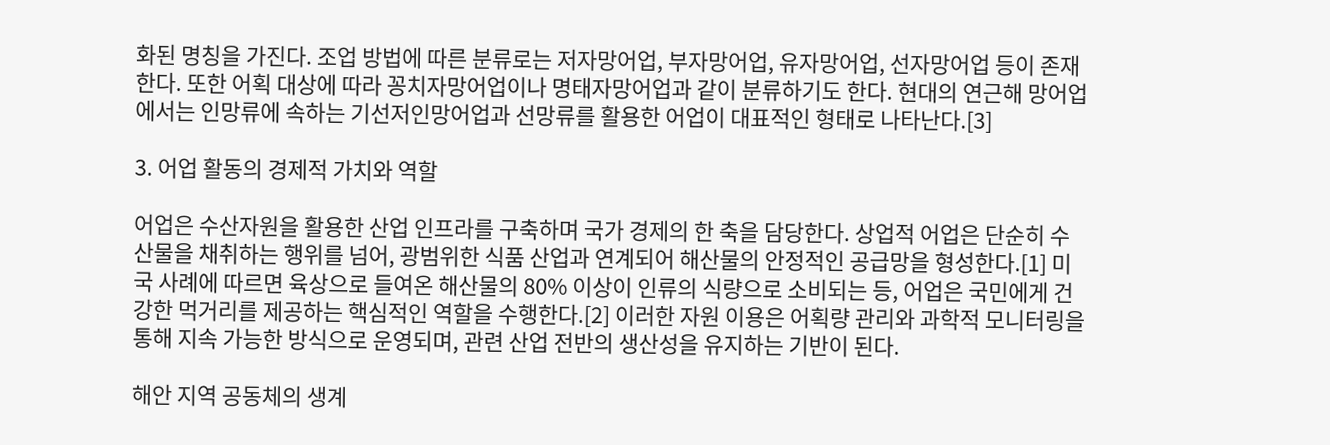화된 명칭을 가진다. 조업 방법에 따른 분류로는 저자망어업, 부자망어업, 유자망어업, 선자망어업 등이 존재한다. 또한 어획 대상에 따라 꽁치자망어업이나 명태자망어업과 같이 분류하기도 한다. 현대의 연근해 망어업에서는 인망류에 속하는 기선저인망어업과 선망류를 활용한 어업이 대표적인 형태로 나타난다.[3]

3. 어업 활동의 경제적 가치와 역할

어업은 수산자원을 활용한 산업 인프라를 구축하며 국가 경제의 한 축을 담당한다. 상업적 어업은 단순히 수산물을 채취하는 행위를 넘어, 광범위한 식품 산업과 연계되어 해산물의 안정적인 공급망을 형성한다.[1] 미국 사례에 따르면 육상으로 들여온 해산물의 80% 이상이 인류의 식량으로 소비되는 등, 어업은 국민에게 건강한 먹거리를 제공하는 핵심적인 역할을 수행한다.[2] 이러한 자원 이용은 어획량 관리와 과학적 모니터링을 통해 지속 가능한 방식으로 운영되며, 관련 산업 전반의 생산성을 유지하는 기반이 된다.

해안 지역 공동체의 생계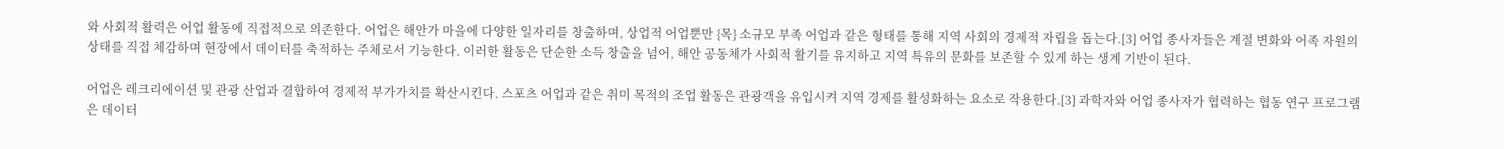와 사회적 활력은 어업 활동에 직접적으로 의존한다. 어업은 해안가 마을에 다양한 일자리를 창출하며, 상업적 어업뿐만 {목} 소규모 부족 어업과 같은 형태를 통해 지역 사회의 경제적 자립을 돕는다.[3] 어업 종사자들은 계절 변화와 어족 자원의 상태를 직접 체감하며 현장에서 데이터를 축적하는 주체로서 기능한다. 이러한 활동은 단순한 소득 창출을 넘어, 해안 공동체가 사회적 활기를 유지하고 지역 특유의 문화를 보존할 수 있게 하는 생계 기반이 된다.

어업은 레크리에이션 및 관광 산업과 결합하여 경제적 부가가치를 확산시킨다. 스포츠 어업과 같은 취미 목적의 조업 활동은 관광객을 유입시켜 지역 경제를 활성화하는 요소로 작용한다.[3] 과학자와 어업 종사자가 협력하는 협동 연구 프로그램은 데이터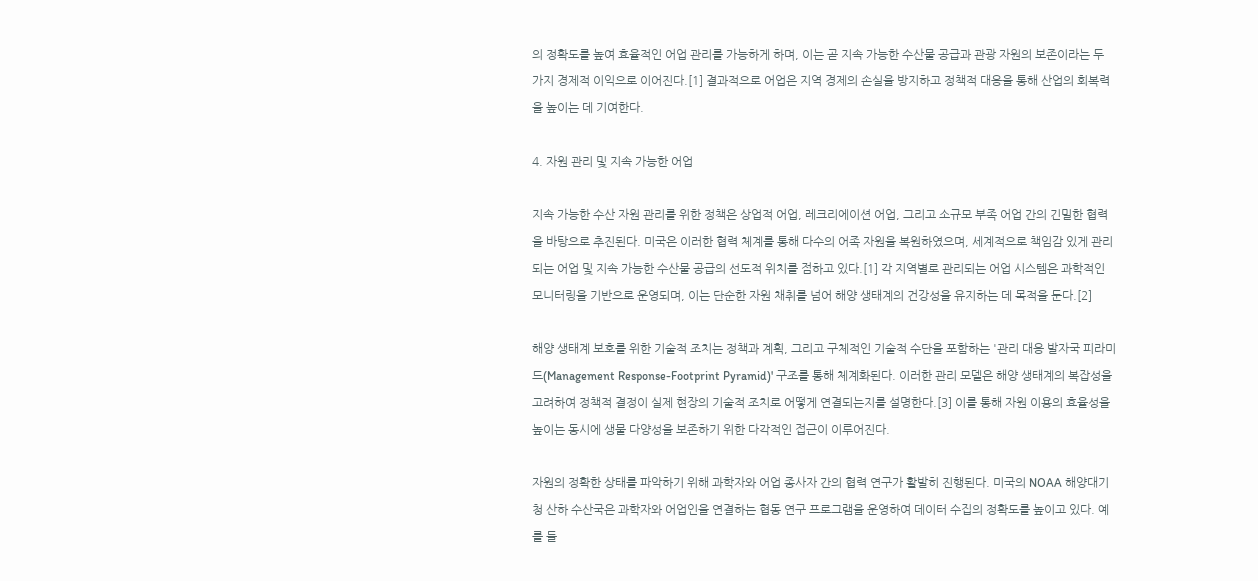의 정확도를 높여 효율적인 어업 관리를 가능하게 하며, 이는 곧 지속 가능한 수산물 공급과 관광 자원의 보존이라는 두 가지 경제적 이익으로 이어진다.[1] 결과적으로 어업은 지역 경제의 손실을 방지하고 정책적 대응을 통해 산업의 회복력을 높이는 데 기여한다.

4. 자원 관리 및 지속 가능한 어업

지속 가능한 수산 자원 관리를 위한 정책은 상업적 어업, 레크리에이션 어업, 그리고 소규모 부족 어업 간의 긴밀한 협력을 바탕으로 추진된다. 미국은 이러한 협력 체계를 통해 다수의 어족 자원을 복원하였으며, 세계적으로 책임감 있게 관리되는 어업 및 지속 가능한 수산물 공급의 선도적 위치를 점하고 있다.[1] 각 지역별로 관리되는 어업 시스템은 과학적인 모니터링을 기반으로 운영되며, 이는 단순한 자원 채취를 넘어 해양 생태계의 건강성을 유지하는 데 목적을 둔다.[2]

해양 생태계 보호를 위한 기술적 조치는 정책과 계획, 그리고 구체적인 기술적 수단을 포함하는 '관리 대응 발자국 피라미드(Management Response-Footprint Pyramid)' 구조를 통해 체계화된다. 이러한 관리 모델은 해양 생태계의 복잡성을 고려하여 정책적 결정이 실제 현장의 기술적 조치로 어떻게 연결되는지를 설명한다.[3] 이를 통해 자원 이용의 효율성을 높이는 동시에 생물 다양성을 보존하기 위한 다각적인 접근이 이루어진다.

자원의 정확한 상태를 파악하기 위해 과학자와 어업 종사자 간의 협력 연구가 활발히 진행된다. 미국의 NOAA 해양대기청 산하 수산국은 과학자와 어업인을 연결하는 협동 연구 프로그램을 운영하여 데이터 수집의 정확도를 높이고 있다. 예를 들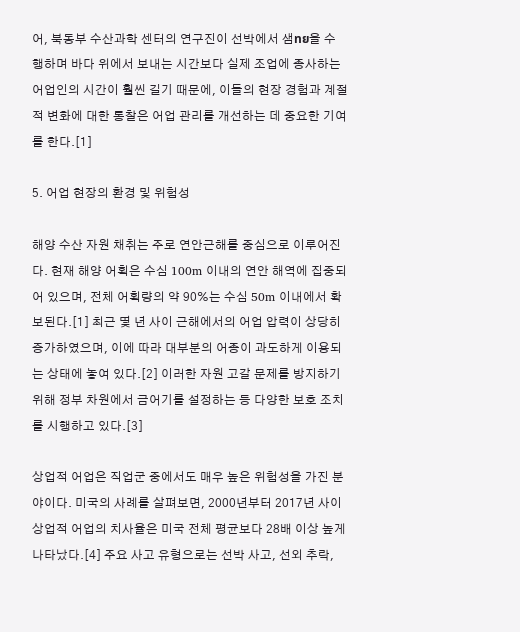어, 북동부 수산과학 센터의 연구진이 선박에서 샘ทย을 수행하며 바다 위에서 보내는 시간보다 실제 조업에 종사하는 어업인의 시간이 훨씬 길기 때문에, 이들의 현장 경험과 계절적 변화에 대한 통찰은 어업 관리를 개선하는 데 중요한 기여를 한다.[1]

5. 어업 현장의 환경 및 위험성

해양 수산 자원 채취는 주로 연안근해를 중심으로 이루어진다. 현재 해양 어획은 수심 100m 이내의 연안 해역에 집중되어 있으며, 전체 어획량의 약 90%는 수심 50m 이내에서 확보된다.[1] 최근 몇 년 사이 근해에서의 어업 압력이 상당히 증가하였으며, 이에 따라 대부분의 어종이 과도하게 이용되는 상태에 놓여 있다.[2] 이러한 자원 고갈 문제를 방지하기 위해 정부 차원에서 금어기를 설정하는 등 다양한 보호 조치를 시행하고 있다.[3]

상업적 어업은 직업군 중에서도 매우 높은 위험성을 가진 분야이다. 미국의 사례를 살펴보면, 2000년부터 2017년 사이 상업적 어업의 치사율은 미국 전체 평균보다 28배 이상 높게 나타났다.[4] 주요 사고 유형으로는 선박 사고, 선외 추락,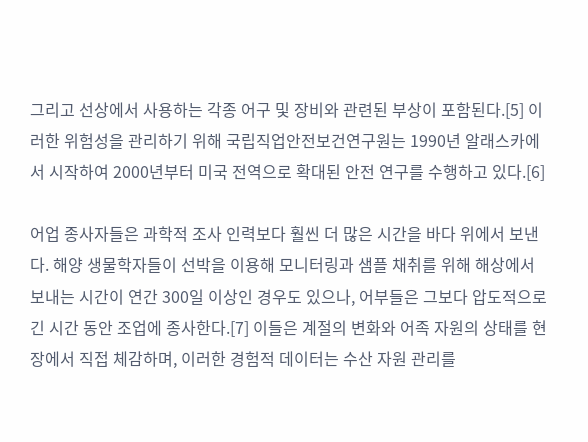그리고 선상에서 사용하는 각종 어구 및 장비와 관련된 부상이 포함된다.[5] 이러한 위험성을 관리하기 위해 국립직업안전보건연구원는 1990년 알래스카에서 시작하여 2000년부터 미국 전역으로 확대된 안전 연구를 수행하고 있다.[6]

어업 종사자들은 과학적 조사 인력보다 훨씬 더 많은 시간을 바다 위에서 보낸다. 해양 생물학자들이 선박을 이용해 모니터링과 샘플 채취를 위해 해상에서 보내는 시간이 연간 300일 이상인 경우도 있으나, 어부들은 그보다 압도적으로 긴 시간 동안 조업에 종사한다.[7] 이들은 계절의 변화와 어족 자원의 상태를 현장에서 직접 체감하며, 이러한 경험적 데이터는 수산 자원 관리를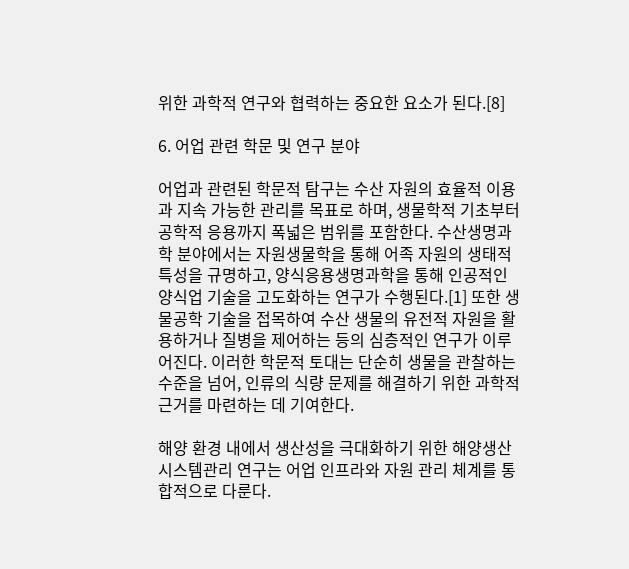위한 과학적 연구와 협력하는 중요한 요소가 된다.[8]

6. 어업 관련 학문 및 연구 분야

어업과 관련된 학문적 탐구는 수산 자원의 효율적 이용과 지속 가능한 관리를 목표로 하며, 생물학적 기초부터 공학적 응용까지 폭넓은 범위를 포함한다. 수산생명과학 분야에서는 자원생물학을 통해 어족 자원의 생태적 특성을 규명하고, 양식응용생명과학을 통해 인공적인 양식업 기술을 고도화하는 연구가 수행된다.[1] 또한 생물공학 기술을 접목하여 수산 생물의 유전적 자원을 활용하거나 질병을 제어하는 등의 심층적인 연구가 이루어진다. 이러한 학문적 토대는 단순히 생물을 관찰하는 수준을 넘어, 인류의 식량 문제를 해결하기 위한 과학적 근거를 마련하는 데 기여한다.

해양 환경 내에서 생산성을 극대화하기 위한 해양생산시스템관리 연구는 어업 인프라와 자원 관리 체계를 통합적으로 다룬다.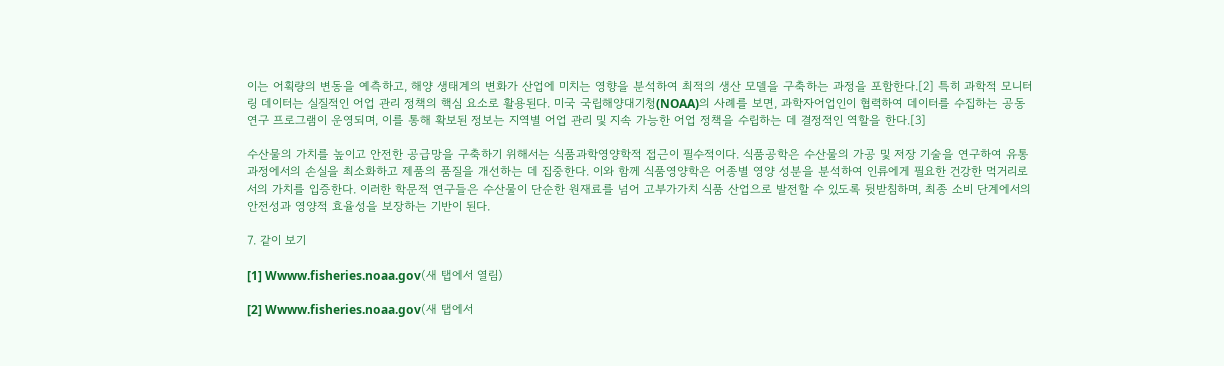이는 어획량의 변동을 예측하고, 해양 생태계의 변화가 산업에 미치는 영향을 분석하여 최적의 생산 모델을 구축하는 과정을 포함한다.[2] 특히 과학적 모니터링 데이터는 실질적인 어업 관리 정책의 핵심 요소로 활용된다. 미국 국립해양대기청(NOAA)의 사례를 보면, 과학자어업인이 협력하여 데이터를 수집하는 공동 연구 프로그램이 운영되며, 이를 통해 확보된 정보는 지역별 어업 관리 및 지속 가능한 어업 정책을 수립하는 데 결정적인 역할을 한다.[3]

수산물의 가치를 높이고 안전한 공급망을 구축하기 위해서는 식품과학영양학적 접근이 필수적이다. 식품공학은 수산물의 가공 및 저장 기술을 연구하여 유통 과정에서의 손실을 최소화하고 제품의 품질을 개선하는 데 집중한다. 이와 함께 식품영양학은 어종별 영양 성분을 분석하여 인류에게 필요한 건강한 먹거리로서의 가치를 입증한다. 이러한 학문적 연구들은 수산물이 단순한 원재료를 넘어 고부가가치 식품 산업으로 발전할 수 있도록 뒷받침하며, 최종 소비 단계에서의 안전성과 영양적 효율성을 보장하는 기반이 된다.

7. 같이 보기

[1] Wwww.fisheries.noaa.gov(새 탭에서 열림)

[2] Wwww.fisheries.noaa.gov(새 탭에서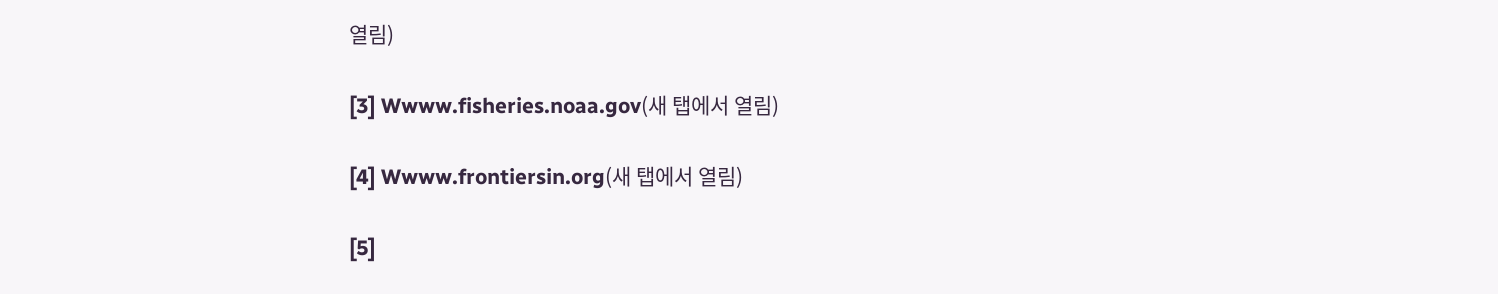열림)

[3] Wwww.fisheries.noaa.gov(새 탭에서 열림)

[4] Wwww.frontiersin.org(새 탭에서 열림)

[5]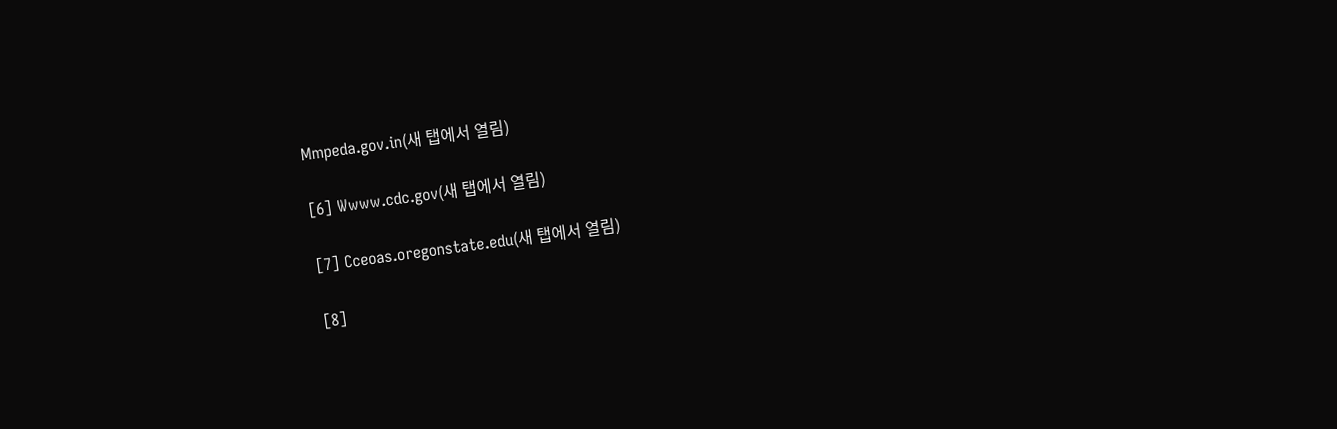Mmpeda.gov.in(새 탭에서 열림)

[6] Wwww.cdc.gov(새 탭에서 열림)

[7] Cceoas.oregonstate.edu(새 탭에서 열림)

[8]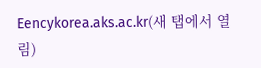Eencykorea.aks.ac.kr(새 탭에서 열림)